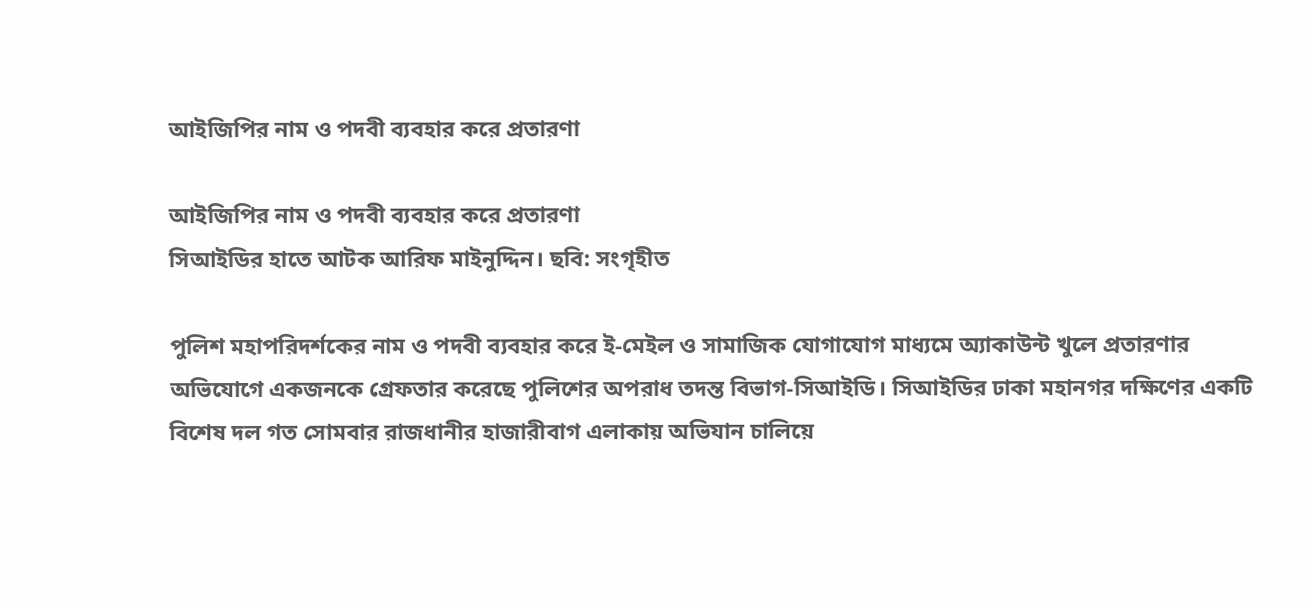আইজিপির নাম ও পদবী ব্যবহার করে প্রতারণা

আইজিপির নাম ও পদবী ব্যবহার করে প্রতারণা
সিআইডির হাতে আটক আরিফ মাইনুদ্দিন। ছবি: সংগৃহীত

পুলিশ মহাপরিদর্শকের নাম ও পদবী ব্যবহার করে ই-মেইল ও সামাজিক যোগাযোগ মাধ্যমে অ্যাকাউন্ট খুলে প্রতারণার অভিযোগে একজনকে গ্রেফতার করেছে পুলিশের অপরাধ তদন্ত বিভাগ-সিআইডি। সিআইডির ঢাকা মহানগর দক্ষিণের একটি বিশেষ দল গত সোমবার রাজধানীর হাজারীবাগ এলাকায় অভিযান চালিয়ে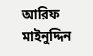আরিফ মাইনুদ্দিন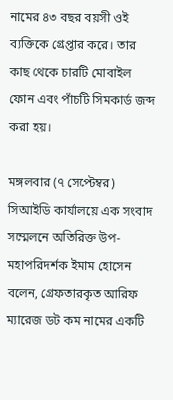নামের ৪৩ বছর বয়সী ওই ব্যক্তিকে গ্রেপ্তার করে। তার কাছ থেকে চারটি মোবাইল ফোন এবং পাঁচটি সিমকার্ড জব্দ করা হয়।

মঙ্গলবার (৭ সেপ্টেম্বর) সিআইডি কার্যালয়ে এক সংবাদ সম্মেলনে অতিরিক্ত উপ-মহাপরিদর্শক ইমাম হোসেন বলেন, গ্রেফতারকৃত আরিফ ম্যারেজ ডট কম নামের একটি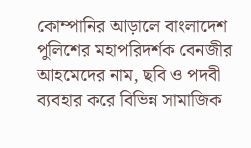কোম্পানির আড়ালে বাংলাদেশ পুলিশের মহাপরিদর্শক বেনজীর আহমেদের নাম, ছবি ও পদবী ব্যবহার করে বিভিন্ন সামাজিক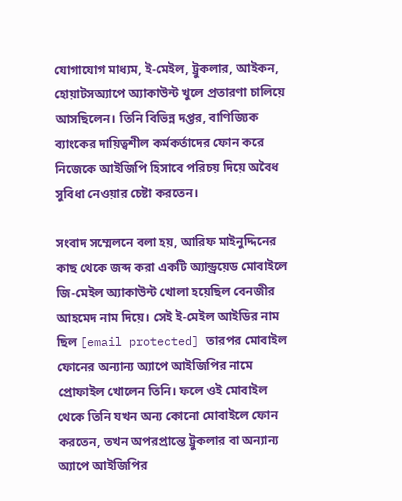যোগাযোগ মাধ্যম, ই-মেইল, ট্রুকলার, আইকন, হোয়াটসঅ্যাপে অ্যাকাউন্ট খুলে প্রতারণা চালিয়ে আসছিলেন। তিনি বিভিন্ন দপ্তর, বাণিজ্যিক ব্যাংকের দায়িত্বশীল কর্মকর্তাদের ফোন করে নিজেকে আইজিপি হিসাবে পরিচয় দিয়ে অবৈধ সুবিধা নেওয়ার চেষ্টা করতেন।

সংবাদ সম্মেলনে বলা হয়, আরিফ মাইনুদ্দিনের কাছ থেকে জব্দ করা একটি অ্যান্ড্রয়েড মোবাইলে জি-মেইল অ্যাকাউন্ট খোলা হয়েছিল বেনজীর আহমেদ নাম দিয়ে। সেই ই-মেইল আইডির নাম ছিল [email protected] তারপর মোবাইল ফোনের অন্যান্য অ্যাপে আইজিপির নামে প্রোফাইল খোলেন তিনি। ফলে ওই মোবাইল থেকে তিনি যখন অন্য কোনো মোবাইলে ফোন করতেন, তখন অপরপ্রান্তে ট্রুকলার বা অন্যান্য অ্যাপে আইজিপির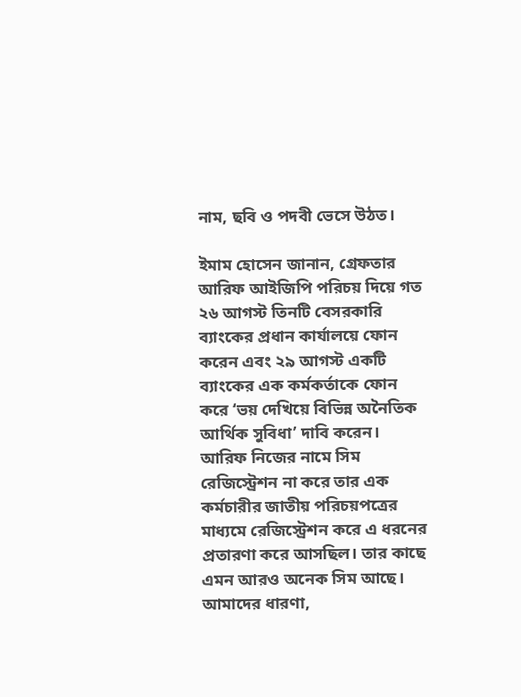নাম, ছবি ও পদবী ভেসে উঠত।

ইমাম হোসেন জানান, গ্রেফতার আরিফ আইজিপি পরিচয় দিয়ে গত ২৬ আগস্ট তিনটি বেসরকারি ব্যাংকের প্রধান কার্যালয়ে ফোন করেন এবং ২৯ আগস্ট একটি ব্যাংকের এক কর্মকর্তাকে ফোন করে ‘ভয় দেখিয়ে বিভিন্ন অনৈতিক আর্থিক সুবিধা’ দাবি করেন। আরিফ নিজের নামে সিম রেজিস্ট্রেশন না করে তার এক কর্মচারীর জাতীয় পরিচয়পত্রের মাধ্যমে রেজিস্ট্রেশন করে এ ধরনের প্রতারণা করে আসছিল। তার কাছে এমন আরও অনেক সিম আছে। আমাদের ধারণা,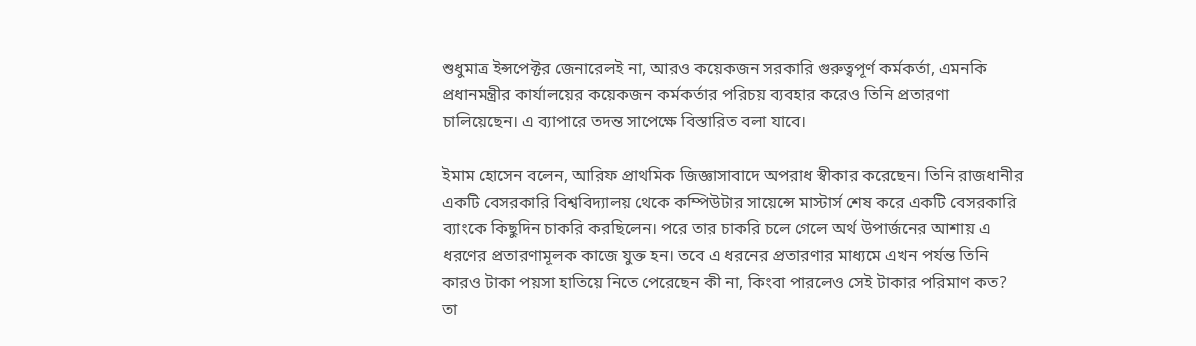শুধুমাত্র ইন্সপেক্টর জেনারেলই না, আরও কয়েকজন সরকারি গুরুত্বপূর্ণ কর্মকর্তা, এমনকি প্রধানমন্ত্রীর কার্যালয়ের কয়েকজন কর্মকর্তার পরিচয় ব্যবহার করেও তিনি প্রতারণা চালিয়েছেন। এ ব্যাপারে তদন্ত সাপেক্ষে বিস্তারিত বলা যাবে।

ইমাম হোসেন বলেন, আরিফ প্রাথমিক জিজ্ঞাসাবাদে অপরাধ স্বীকার করেছেন। তিনি রাজধানীর একটি বেসরকারি বিশ্ববিদ্যালয় থেকে কম্পিউটার সায়েন্সে মাস্টার্স শেষ করে একটি বেসরকারি ব্যাংকে কিছুদিন চাকরি করছিলেন। পরে তার চাকরি চলে গেলে অর্থ উপার্জনের আশায় এ ধরণের প্রতারণামূলক কাজে যুক্ত হন। তবে এ ধরনের প্রতারণার মাধ্যমে এখন পর্যন্ত তিনি কারও টাকা পয়সা হাতিয়ে নিতে পেরেছেন কী না, কিংবা পারলেও সেই টাকার পরিমাণ কত? তা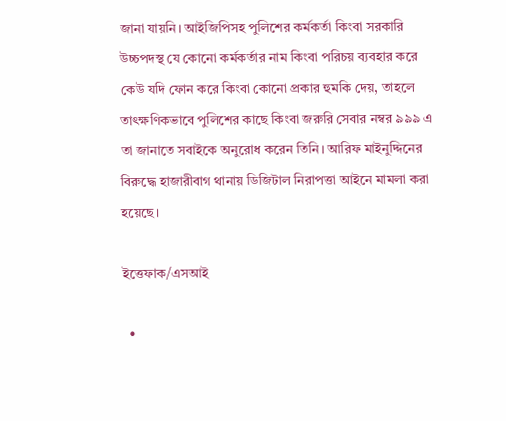জানা যায়নি। আইজিপিসহ পুলিশের কর্মকর্তা কিংবা সরকারি উচ্চপদস্থ যে কোনো কর্মকর্তার নাম কিংবা পরিচয় ব্যবহার করে কেউ যদি ফোন করে কিংবা কোনো প্রকার হুমকি দেয়, তাহলে তাৎক্ষণিকভাবে পুলিশের কাছে কিংবা জরুরি সেবার নম্বর ৯৯৯ এ তা জানাতে সবাইকে অনুরোধ করেন তিনি। আরিফ মাইনুদ্দিনের বিরুদ্ধে হাজারীবাগ থানায় ডিজিটাল নিরাপত্তা আইনে মামলা করা হয়েছে।

ইত্তেফাক/এসআই

  •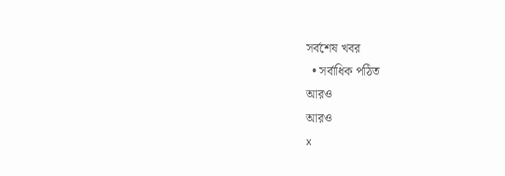সর্বশেষ খবর
  • সর্বাধিক পঠিত
আরও
আরও
x